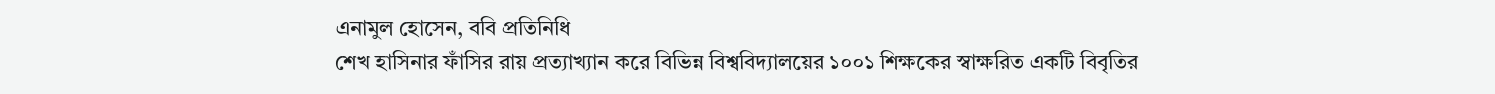এনামুল হোসেন, ববি প্রতিনিধি
শেখ হাসিনার ফাঁসির রায় প্রত্যাখ্যান করে বিভিন্ন বিশ্ববিদ্যালয়ের ১০০১ শিক্ষকের স্বাক্ষরিত একটি বিবৃতির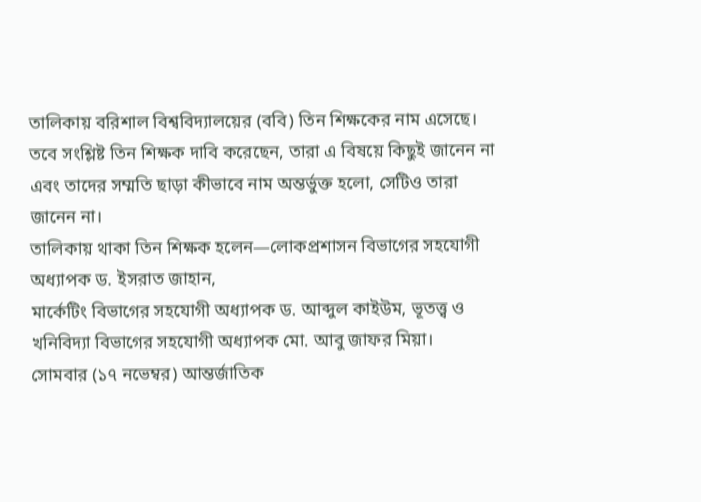তালিকায় বরিশাল বিশ্ববিদ্যালয়ের (ববি) তিন শিক্ষকের নাম এসেছে। তবে সংশ্লিষ্ট তিন শিক্ষক দাবি করেছেন, তারা এ বিষয়ে কিছুই জানেন না এবং তাদের সম্মতি ছাড়া কীভাবে নাম অন্তর্ভুক্ত হলো, সেটিও তারা জানেন না।
তালিকায় থাকা তিন শিক্ষক হলেন—লোকপ্রশাসন বিভাগের সহযোগী অধ্যাপক ড. ইসরাত জাহান,
মার্কেটিং বিভাগের সহযোগী অধ্যাপক ড. আব্দুল কাইউম, ভূতত্ত্ব ও খনিবিদ্যা বিভাগের সহযোগী অধ্যাপক মো. আবু জাফর মিয়া।
সোমবার (১৭ নভেম্বর) আন্তর্জাতিক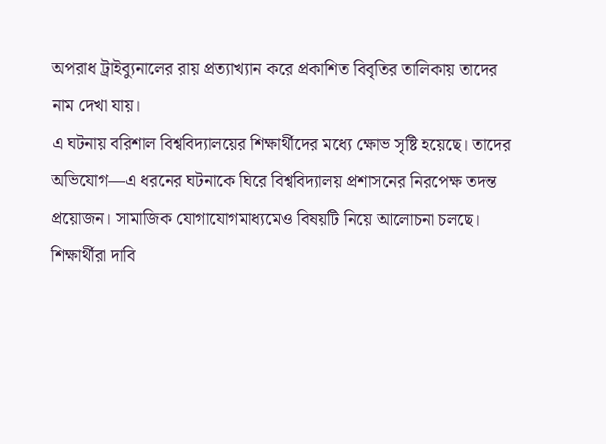অপরাধ ট্রাইব্যুনালের রায় প্রত্যাখ্যান করে প্রকাশিত বিবৃতির তালিকায় তাদের নাম দেখা যায়।
এ ঘটনায় বরিশাল বিশ্ববিদ্যালয়ের শিক্ষার্থীদের মধ্যে ক্ষোভ সৃষ্টি হয়েছে। তাদের অভিযোগ—এ ধরনের ঘটনাকে ঘিরে বিশ্ববিদ্যালয় প্রশাসনের নিরপেক্ষ তদন্ত প্রয়োজন। সামাজিক যোগাযোগমাধ্যমেও বিষয়টি নিয়ে আলোচনা চলছে।
শিক্ষার্থীরা দাবি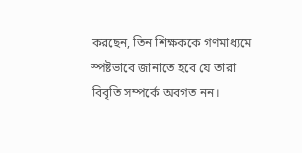করছেন, তিন শিক্ষককে গণমাধ্যমে স্পষ্টভাবে জানাতে হবে যে তারা বিবৃতি সম্পর্কে অবগত নন।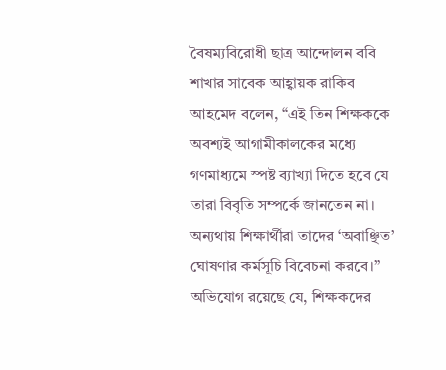বৈষম্যবিরোধী ছাত্র আন্দোলন ববি শাখার সাবেক আহ্বায়ক রাকিব আহমেদ বলেন, “এই তিন শিক্ষককে অবশ্যই আগামীকালকের মধ্যে গণমাধ্যমে স্পষ্ট ব্যাখ্যা দিতে হবে যে তারা বিবৃতি সম্পর্কে জানতেন না। অন্যথায় শিক্ষার্থীরা তাদের ‘অবাঞ্ছিত’ ঘোষণার কর্মসূচি বিবেচনা করবে।”
অভিযোগ রয়েছে যে, শিক্ষকদের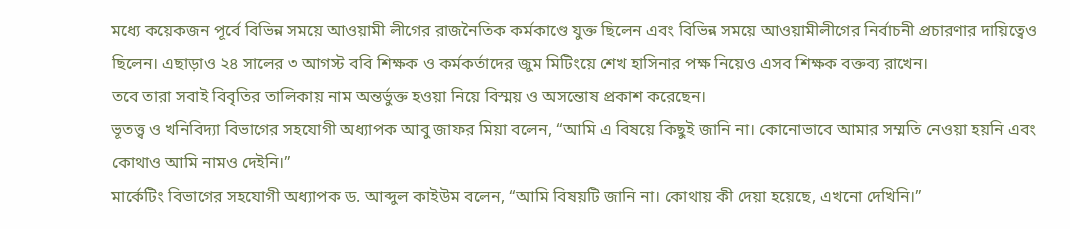মধ্যে কয়েকজন পূর্বে বিভিন্ন সময়ে আওয়ামী লীগের রাজনৈতিক কর্মকাণ্ডে যুক্ত ছিলেন এবং বিভিন্ন সময়ে আওয়ামীলীগের নির্বাচনী প্রচারণার দায়িত্বেও ছিলেন। এছাড়াও ২৪ সালের ৩ আগস্ট ববি শিক্ষক ও কর্মকর্তাদের জুম মিটিংয়ে শেখ হাসিনার পক্ষ নিয়েও এসব শিক্ষক বক্তব্য রাখেন।
তবে তারা সবাই বিবৃতির তালিকায় নাম অন্তর্ভুক্ত হওয়া নিয়ে বিস্ময় ও অসন্তোষ প্রকাশ করেছেন।
ভূতত্ত্ব ও খনিবিদ্যা বিভাগের সহযোগী অধ্যাপক আবু জাফর মিয়া বলেন, “আমি এ বিষয়ে কিছুই জানি না। কোনোভাবে আমার সম্মতি নেওয়া হয়নি এবং কোথাও আমি নামও দেইনি।”
মার্কেটিং বিভাগের সহযোগী অধ্যাপক ড. আব্দুল কাইউম বলেন, “আমি বিষয়টি জানি না। কোথায় কী দেয়া হয়েছে, এখনো দেখিনি।”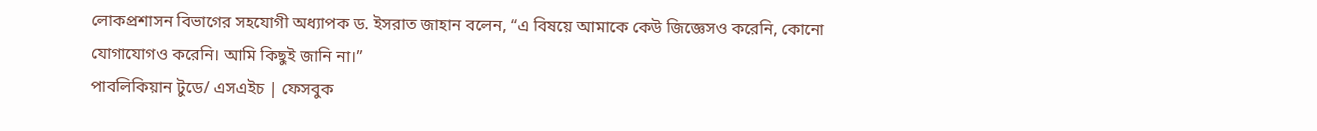লোকপ্রশাসন বিভাগের সহযোগী অধ্যাপক ড. ইসরাত জাহান বলেন, “এ বিষয়ে আমাকে কেউ জিজ্ঞেসও করেনি, কোনো যোগাযোগও করেনি। আমি কিছুই জানি না।”
পাবলিকিয়ান টুডে/ এসএইচ | ফেসবুক